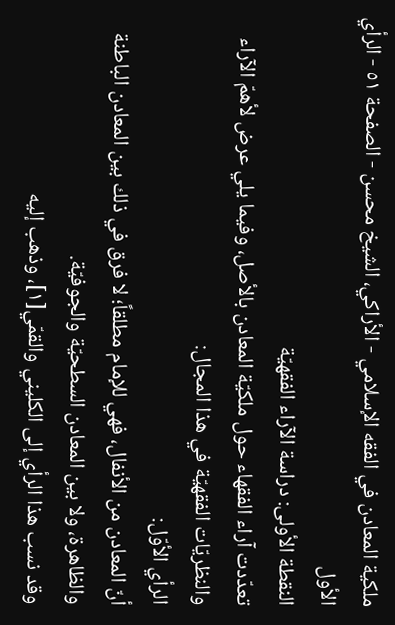ملكية المعادن في الفقه الإسلامي - الأراكي، الشيخ محسن - الصفحة ٥١ - الرأي الأول
النقطة الأولى: دراسة الآراء الفقهيّة
تعدّدت آراء الفقهاء حول ملكيّة المعادن بالأصل، وفيما يلي عرض لأهمّ الآراء والنظريّات الفقهيّة في هذا المجال:
الرأي الأوّل:
أنّ المعادن من الأنفال، فهي للإمام مطلقاً؛ لا فرق في ذلك بين المعادن الباطنة والظاهرة، ولا بين المعادن السطحيّة والجوفيّة.
وقد نسب هذا الرأي إلى الكليني والقمّي[١]، وذهب إليه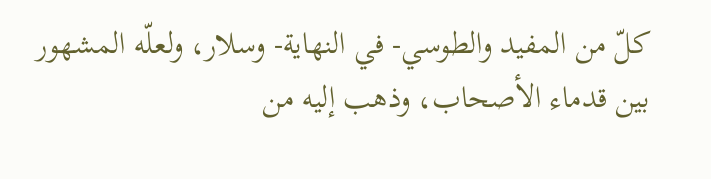كلّ من المفيد والطوسي- في النهاية- وسلار، ولعلّه المشهور بين قدماء الأصحاب، وذهب إليه من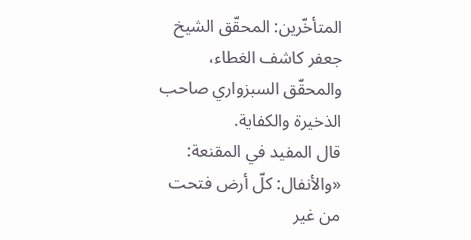المتأخّرين: المحقّق الشيخ جعفر كاشف الغطاء، والمحقّق السبزواري صاحب الذخيرة والكفاية.
قال المفيد في المقنعة: «والأنفال: كلّ أرض فتحت من غير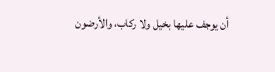أن يوجف عليها بخيل ولا ركاب، والأرضون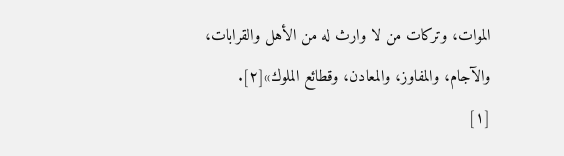الموات، وتركات من لا وارث له من الأهل والقرابات، والآجام، والمفاوز، والمعادن، وقطائع الملوك»[٢].
[١]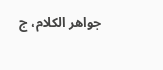جواهر الكلام، ج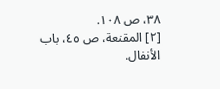٣٨، ص ١٠٨.
[٢] المقنعة، ص ٤٥، باب الأنفال.